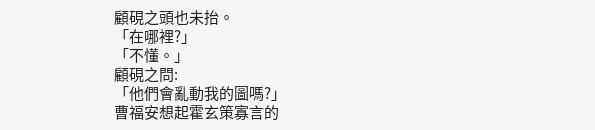顧硯之頭也未抬。
「在哪裡?」
「不懂。」
顧硯之問:
「他們會亂動我的圖嗎?」
曹福安想起霍玄策寡言的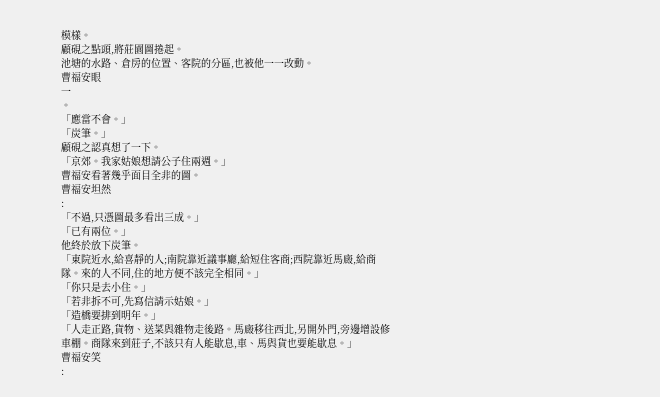模樣。
顧硯之點頭,將莊園圖捲起。
池塘的水路、倉房的位置、客院的分區,也被他一一改動。
曹福安眼
一
。
「應當不會。」
「炭筆。」
顧硯之認真想了一下。
「京郊。我家姑娘想請公子住兩週。」
曹福安看著幾乎面目全非的圖。
曹福安坦然
:
「不過,只憑圖最多看出三成。」
「已有兩位。」
他終於放下炭筆。
「東院近水,給喜靜的人;南院靠近議事廳,給短住客商;西院靠近馬廄,給商隊。來的人不同,住的地方便不該完全相同。」
「你只是去小住。」
「若非拆不可,先寫信請示姑娘。」
「造橋要排到明年。」
「人走正路,貨物、送菜與雜物走後路。馬廄移往西北,另開外門,旁邊增設修車棚。商隊來到莊子,不該只有人能歇息,車、馬與貨也要能歇息。」
曹福安笑
: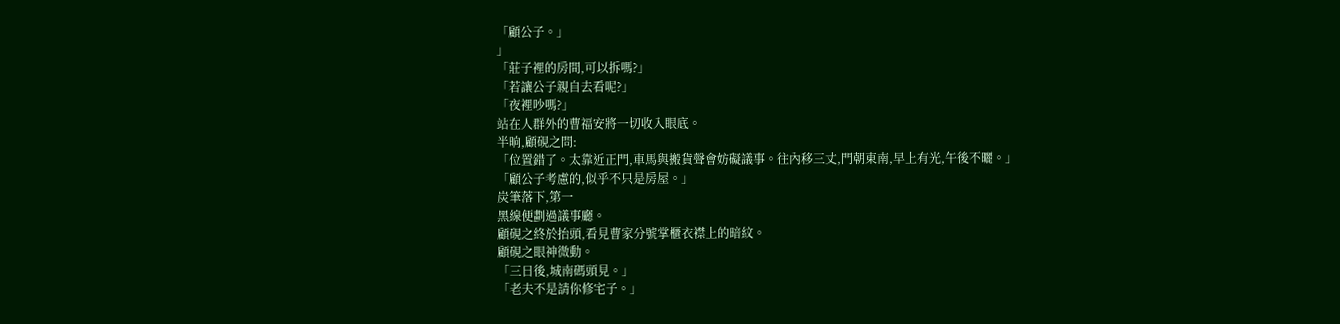「顧公子。」
」
「莊子裡的房間,可以拆嗎?」
「若讓公子親自去看呢?」
「夜裡吵嗎?」
站在人群外的曹福安將一切收入眼底。
半晌,顧硯之問:
「位置錯了。太靠近正門,車馬與搬貨聲會妨礙議事。往內移三丈,門朝東南,早上有光,午後不曬。」
「顧公子考慮的,似乎不只是房屋。」
炭筆落下,第一
黑線便劃過議事廳。
顧硯之終於抬頭,看見曹家分號掌櫃衣襟上的暗紋。
顧硯之眼神微動。
「三日後,城南碼頭見。」
「老夫不是請你修宅子。」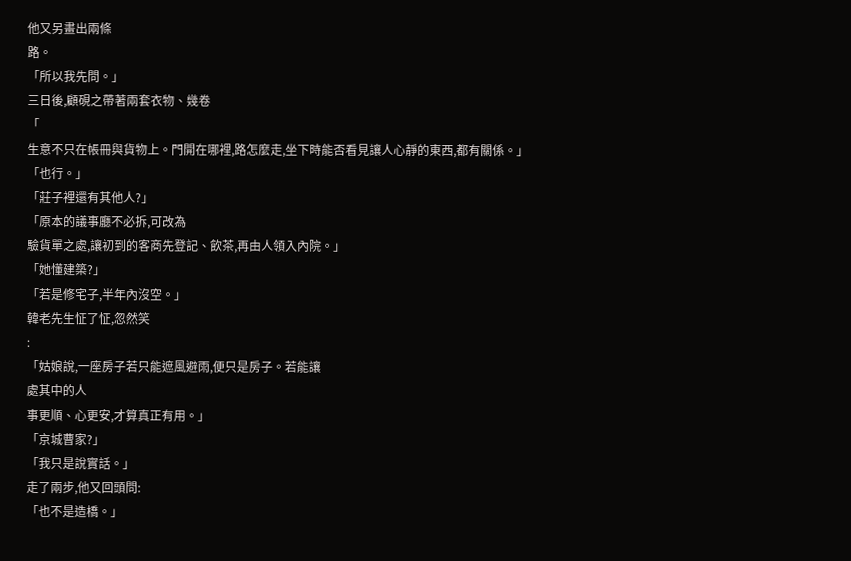他又另畫出兩條
路。
「所以我先問。」
三日後,顧硯之帶著兩套衣物、幾卷
「
生意不只在帳冊與貨物上。門開在哪裡,路怎麼走,坐下時能否看見讓人心靜的東西,都有關係。」
「也行。」
「莊子裡還有其他人?」
「原本的議事廳不必拆,可改為
驗貨單之處,讓初到的客商先登記、飲茶,再由人領入內院。」
「她懂建築?」
「若是修宅子,半年內沒空。」
韓老先生怔了怔,忽然笑
:
「姑娘說,一座房子若只能遮風避雨,便只是房子。若能讓
處其中的人
事更順、心更安,才算真正有用。」
「京城曹家?」
「我只是說實話。」
走了兩步,他又回頭問:
「也不是造橋。」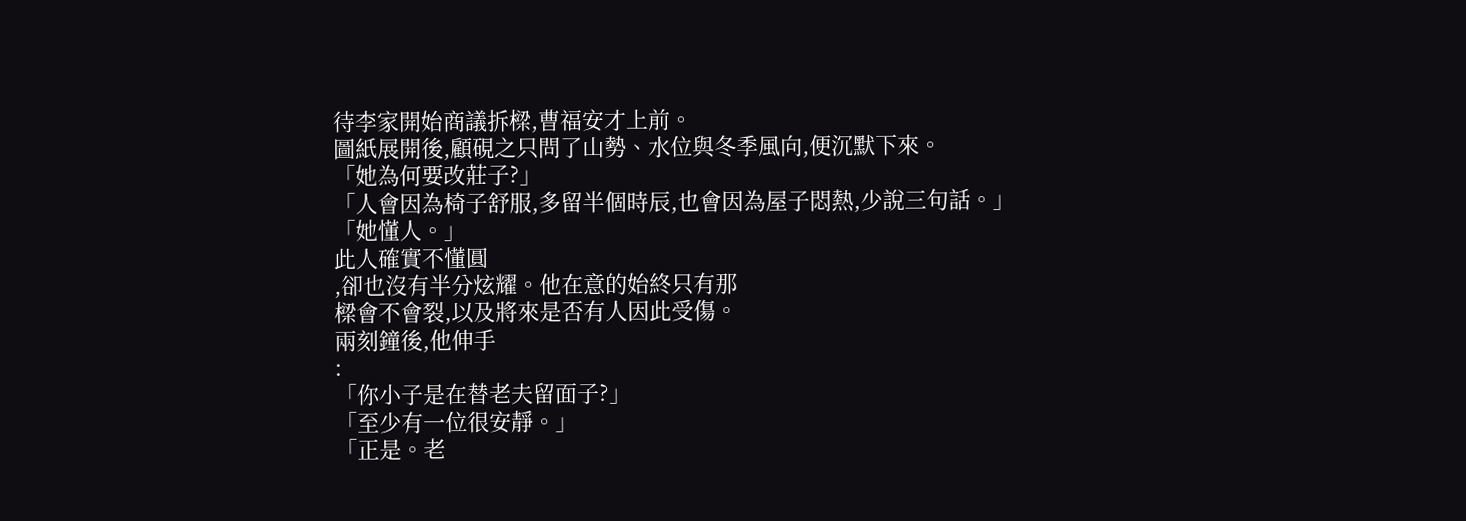待李家開始商議拆樑,曹福安才上前。
圖紙展開後,顧硯之只問了山勢、水位與冬季風向,便沉默下來。
「她為何要改莊子?」
「人會因為椅子舒服,多留半個時辰,也會因為屋子悶熱,少說三句話。」
「她懂人。」
此人確實不懂圓
,卻也沒有半分炫耀。他在意的始終只有那
樑會不會裂,以及將來是否有人因此受傷。
兩刻鐘後,他伸手
:
「你小子是在替老夫留面子?」
「至少有一位很安靜。」
「正是。老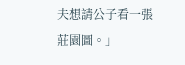夫想請公子看一張莊園圖。」